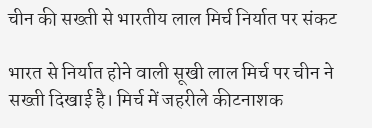चीन की सख्ती से भारतीय लाल मिर्च निर्यात पर संकट

भारत से निर्यात होने वाली सूखी लाल मिर्च पर चीन ने सख्ती दिखाई है। मिर्च में जहरीले कीटनाशक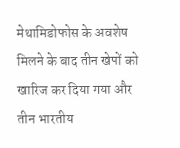मेथामिडोफोस के अवशेष मिलने के बाद तीन खेपों को खारिज कर दिया गया और तीन भारतीय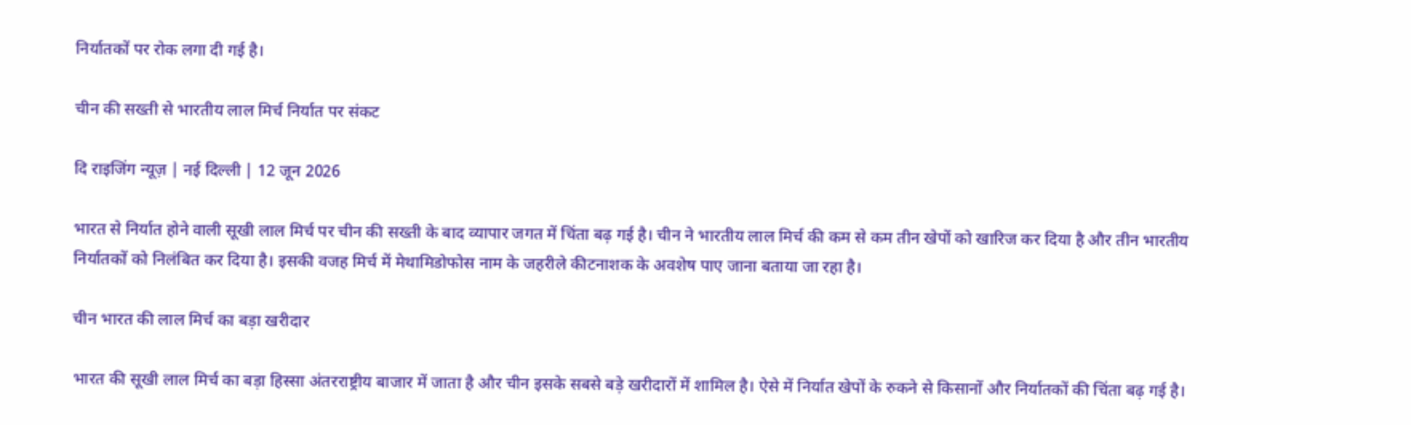निर्यातकों पर रोक लगा दी गई है।

चीन की सख्ती से भारतीय लाल मिर्च निर्यात पर संकट

दि राइजिंग न्यूज़ | नई दिल्ली | 12 जून 2026

भारत से निर्यात होने वाली सूखी लाल मिर्च पर चीन की सख्ती के बाद व्यापार जगत में चिंता बढ़ गई है। चीन ने भारतीय लाल मिर्च की कम से कम तीन खेपों को खारिज कर दिया है और तीन भारतीय निर्यातकों को निलंबित कर दिया है। इसकी वजह मिर्च में मेथामिडोफोस नाम के जहरीले कीटनाशक के अवशेष पाए जाना बताया जा रहा है।

चीन भारत की लाल मिर्च का बड़ा खरीदार

भारत की सूखी लाल मिर्च का बड़ा हिस्सा अंतरराष्ट्रीय बाजार में जाता है और चीन इसके सबसे बड़े खरीदारों में शामिल है। ऐसे में निर्यात खेपों के रुकने से किसानों और निर्यातकों की चिंता बढ़ गई है।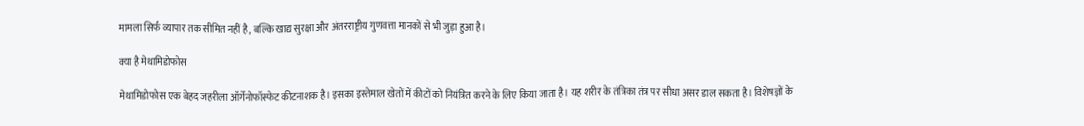मामला सिर्फ व्यापार तक सीमित नहीं है, बल्कि खाद्य सुरक्षा और अंतरराष्ट्रीय गुणवत्ता मानकों से भी जुड़ा हुआ है।

क्या है मेथामिडोफोस

मेथामिडोफोस एक बेहद जहरीला ऑर्गेनोफॉस्फेट कीटनाशक है। इसका इस्तेमाल खेतों में कीटों को नियंत्रित करने के लिए किया जाता है। यह शरीर के तंत्रिका तंत्र पर सीधा असर डाल सकता है। विशेषज्ञों के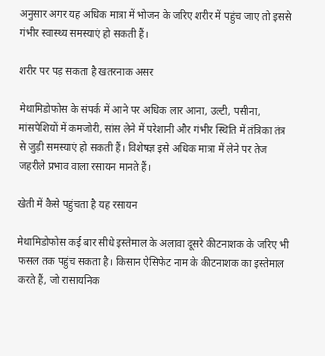अनुसार अगर यह अधिक मात्रा में भोजन के जरिए शरीर में पहुंच जाए तो इससे गंभीर स्वास्थ्य समस्याएं हो सकती हैं।

शरीर पर पड़ सकता है खतरनाक असर

मेथामिडोफोस के संपर्क में आने पर अधिक लार आना, उल्टी, पसीना, मांसपेशियों में कमजोरी, सांस लेने में परेशानी और गंभीर स्थिति में तंत्रिका तंत्र से जुड़ी समस्याएं हो सकती हैं। विशेषज्ञ इसे अधिक मात्रा में लेने पर तेज जहरीले प्रभाव वाला रसायन मानते हैं।

खेती में कैसे पहुंचता है यह रसायन

मेथामिडोफोस कई बार सीधे इस्तेमाल के अलावा दूसरे कीटनाशक के जरिए भी फसल तक पहुंच सकता है। किसान ऐसिफेट नाम के कीटनाशक का इस्तेमाल करते हैं, जो रासायनिक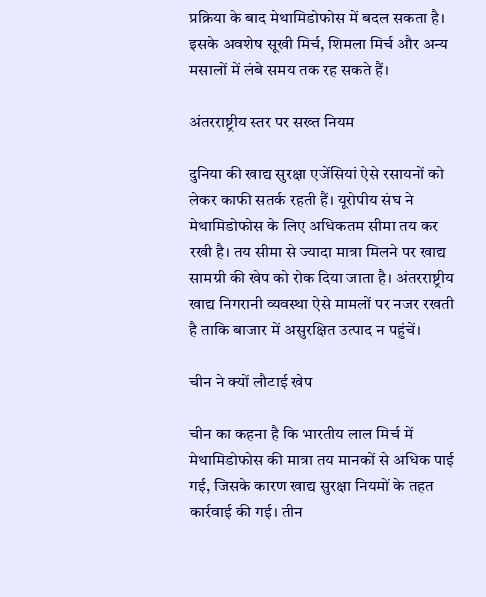प्रक्रिया के बाद मेथामिडोफोस में बदल सकता है। इसके अवशेष सूखी मिर्च, शिमला मिर्च और अन्य मसालों में लंबे समय तक रह सकते हैं।

अंतरराष्ट्रीय स्तर पर सख्त नियम

दुनिया की खाद्य सुरक्षा एजेंसियां ऐसे रसायनों को लेकर काफी सतर्क रहती हैं। यूरोपीय संघ ने मेथामिडोफोस के लिए अधिकतम सीमा तय कर रखी है। तय सीमा से ज्यादा मात्रा मिलने पर खाद्य सामग्री की खेप को रोक दिया जाता है। अंतरराष्ट्रीय खाद्य निगरानी व्यवस्था ऐसे मामलों पर नजर रखती है ताकि बाजार में असुरक्षित उत्पाद न पहुंचें।

चीन ने क्यों लौटाई खेप

चीन का कहना है कि भारतीय लाल मिर्च में मेथामिडोफोस की मात्रा तय मानकों से अधिक पाई गई, जिसके कारण खाद्य सुरक्षा नियमों के तहत कार्रवाई की गई। तीन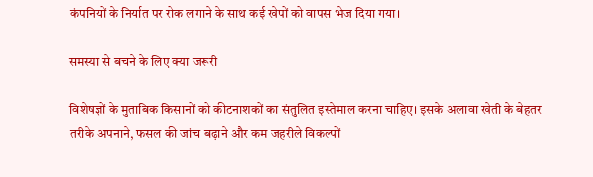कंपनियों के निर्यात पर रोक लगाने के साथ कई खेपों को वापस भेज दिया गया।

समस्या से बचने के लिए क्या जरूरी

विशेषज्ञों के मुताबिक किसानों को कीटनाशकों का संतुलित इस्तेमाल करना चाहिए। इसके अलावा खेती के बेहतर तरीके अपनाने, फसल की जांच बढ़ाने और कम जहरीले विकल्पों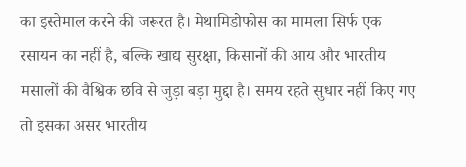का इस्तेमाल करने की जरूरत है। मेथामिडोफोस का मामला सिर्फ एक रसायन का नहीं है, बल्कि खाद्य सुरक्षा, किसानों की आय और भारतीय मसालों की वैश्विक छवि से जुड़ा बड़ा मुद्दा है। समय रहते सुधार नहीं किए गए तो इसका असर भारतीय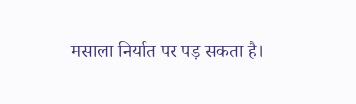मसाला निर्यात पर पड़ सकता है।